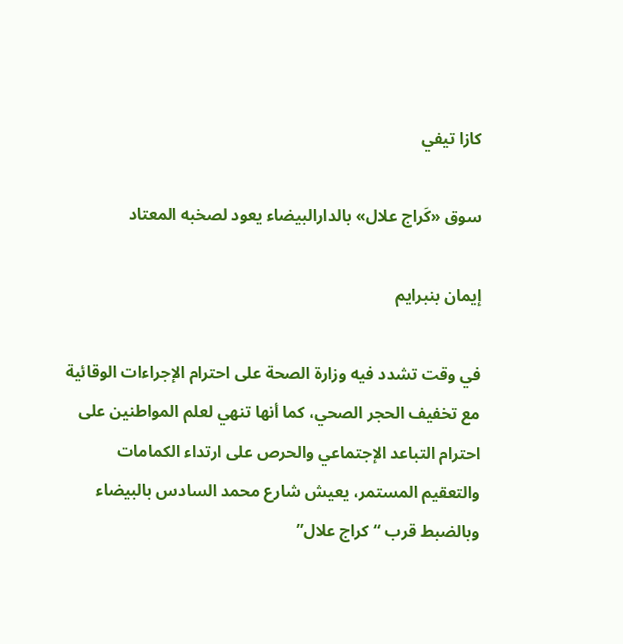كازا تيفي

سوق «كَراج علال» بالدارالبيضاء يعود لصخبه المعتاد

إيمان بنبرايم

في وقت تشدد فيه وزارة الصحة على احترام الإجراءات الوقائية مع تخفيف الحجر الصحي، كما أنها تنهي لعلم المواطنين على احترام التباعد الإجتماعي والحرص على ارتداء الكمامات والتعقيم المستمر، يعيش شارع محمد السادس بالبيضاء وبالضبط قرب “كراج علال”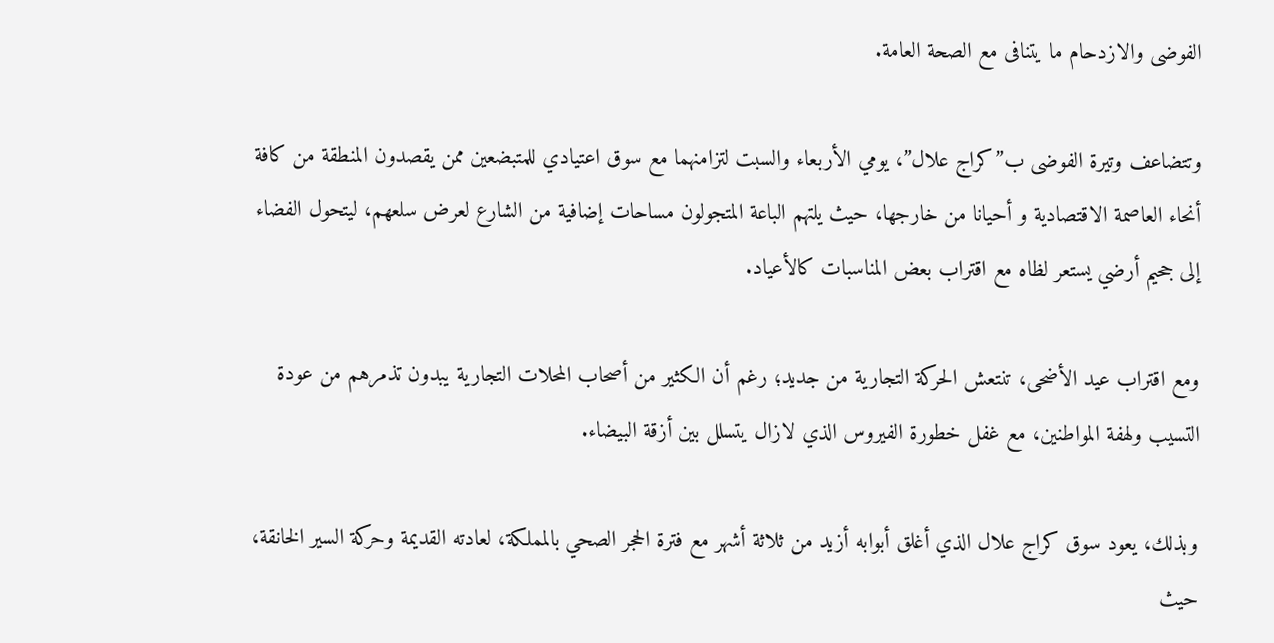الفوضى والازدحام ما يتنافى مع الصحة العامة.

وتتضاعف وتيرة الفوضى ب”كراج علال”، يومي الأربعاء والسبت لتزامنهما مع سوق اعتيادي للمتبضعين ممن يقصدون المنطقة من كافة أنحاء العاصمة الاقتصادية و أحيانا من خارجها، حيث يلتهم الباعة المتجولون مساحات إضافية من الشارع لعرض سلعهم، ليتحول الفضاء إلى جحيم أرضي يستعر لظاه مع اقتراب بعض المناسبات كالأعياد.

ومع اقتراب عيد الأضحى، تنتعش الحركة التجارية من جديد؛ رغم أن الكثير من أصحاب المحلات التجارية يبدون تذمرهم من عودة التسيب ولهفة المواطنين، مع غفل خطورة الفيروس الذي لازال يتسلل بين أزقة البيضاء.

وبذلك، يعود سوق كراج علال الذي أغلق أبوابه أزيد من ثلاثة أشهر مع فترة الحجر الصحي بالمملكة، لعادته القديمة وحركة السير الخانقة، حيث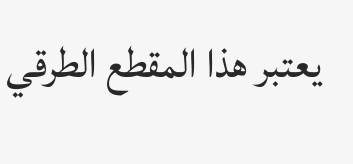يعتبر هذا المقطع الطرقي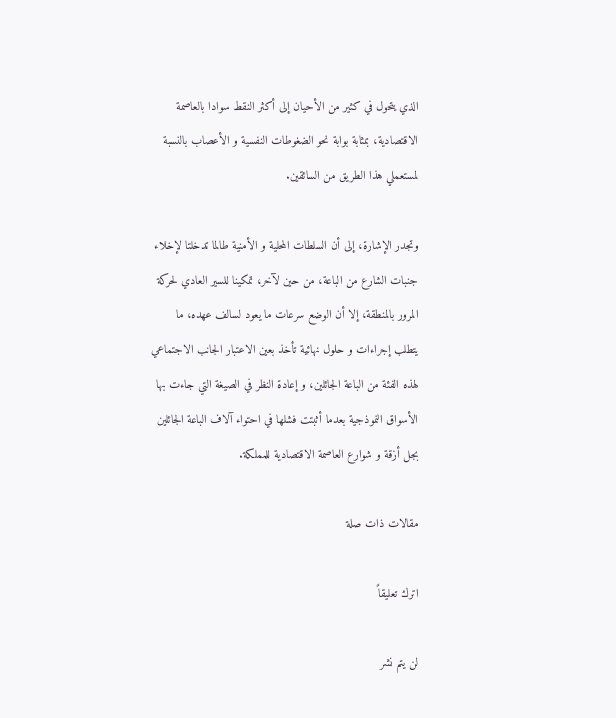الذي يتحول في كثير من الأحيان إلى أكثر النقط سوادا بالعاصمة الاقتصادية، بمثابة بوابة نحو الضغوطات النفسية و الأعصاب بالنسبة لمستعملي هذا الطريق من السائقين.

وتجدر الإشارة، إلى أن السلطات المحلية و الأمنية طالما تدخلتا لإخلاء جنبات الشارع من الباعة، من حين لآخر، تمكينا للسير العادي لحركة المرور بالمنطقة، إلا أن الوضع سرعات ما يعود لسالف عهده، ما يتطلب إجراءات و حلول نهائية تأخذ بعين الاعتبار الجانب الاجتماعي لهذه الفئة من الباعة الجائلين، و إعادة النظر في الصيغة التي جاءت بها الأسواق النموذجية بعدما أثبتت فشلها في احتواء آلاف الباعة الجائلين بجل أزقة و شوارع العاصمة الاقتصادية للمملكة.

مقالات ذات صلة

اترك تعليقاً

لن يتم نشر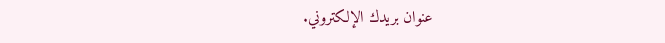عنوان بريدك الإلكتروني.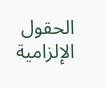الحقول الإلزامية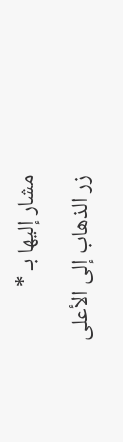مشار إليها بـ *

زر الذهاب إلى الأعلى